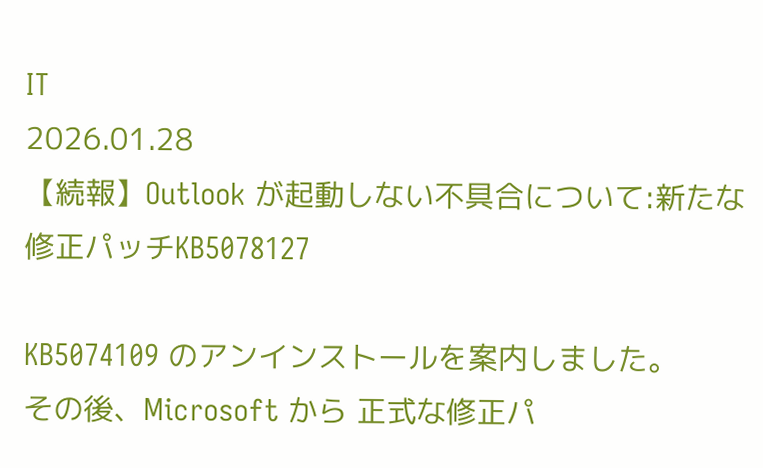IT
2026.01.28
【続報】Outlook が起動しない不具合について:新たな修正パッチKB5078127

KB5074109 のアンインストールを案内しました。
その後、Microsoft から 正式な修正パ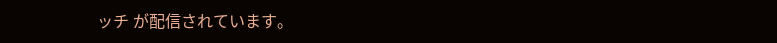ッチ が配信されています。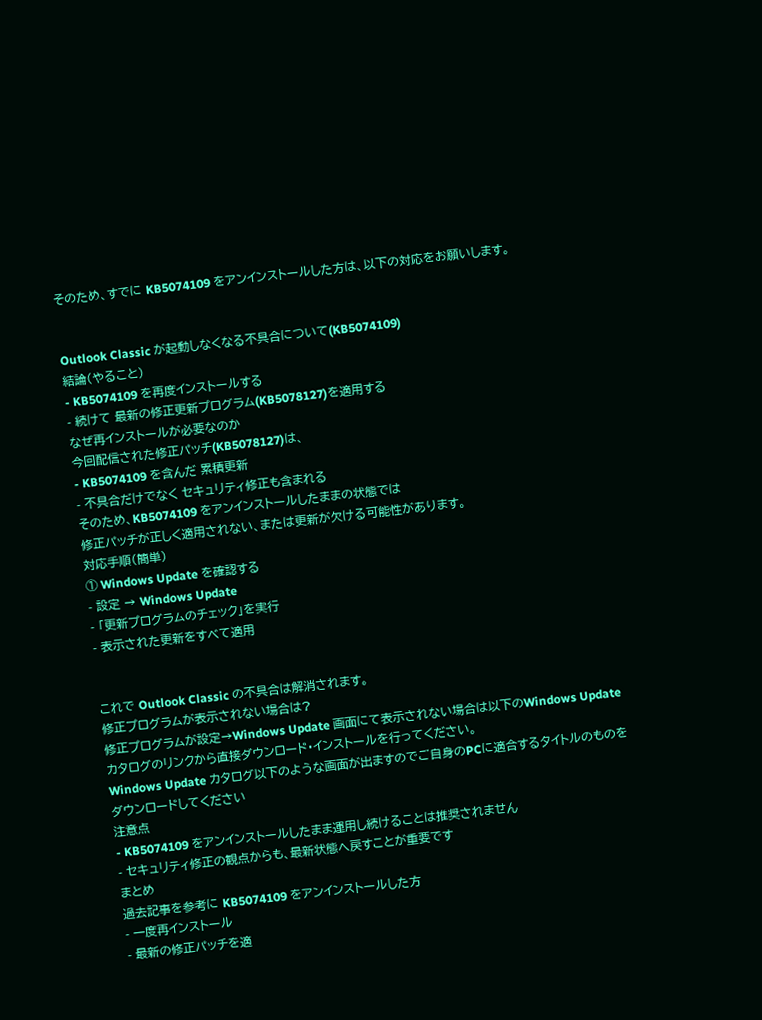そのため、すでに KB5074109 をアンインストールした方は、以下の対応をお願いします。


Outlook Classic が起動しなくなる不具合について(KB5074109)
結論(やること)
- KB5074109 を再度インストールする
- 続けて 最新の修正更新プログラム(KB5078127)を適用する
なぜ再インストールが必要なのか
今回配信された修正パッチ(KB5078127)は、
- KB5074109 を含んだ 累積更新
- 不具合だけでなく セキュリティ修正も含まれる
そのため、KB5074109 をアンインストールしたままの状態では
修正パッチが正しく適用されない、または更新が欠ける可能性があります。
対応手順(簡単)
① Windows Update を確認する
- 設定 → Windows Update
- 「更新プログラムのチェック」を実行
- 表示された更新をすべて適用


これで Outlook Classic の不具合は解消されます。
修正プログラムが表示されない場合は?
修正プログラムが設定→Windows Update 画面にて表示されない場合は以下のWindows Update カタログのリンクから直接ダウンロード・インストールを行ってください。
Windows Update カタログ以下のような画面が出ますのでご自身のPCに適合するタイトルのものをダウンロードしてください
注意点
- KB5074109 をアンインストールしたまま運用し続けることは推奨されません
- セキュリティ修正の観点からも、最新状態へ戻すことが重要です
まとめ
過去記事を参考に KB5074109 をアンインストールした方
- 一度再インストール
- 最新の修正パッチを適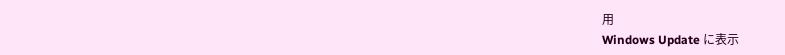用
Windows Update に表示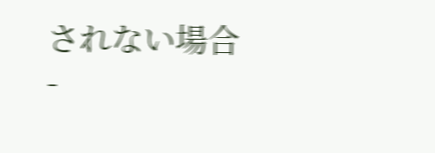されない場合
-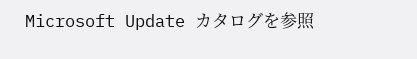Microsoft Update カタログを参照